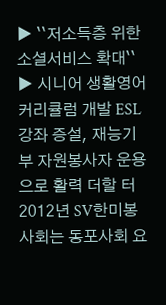▶ ``저소득층 위한 소셜서비스 확대``
▶ 시니어 생활영어 커리큘럼 개발 ESL 강좌 증설, 재능기부 자원봉사자 운용으로 활력 더할 터
2012년 SV한미봉사회는 동포사회 요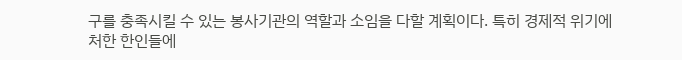구를 충족시킬 수 있는 봉사기관의 역할과 소임을 다할 계획이다. 특히 경제적 위기에 처한 한인들에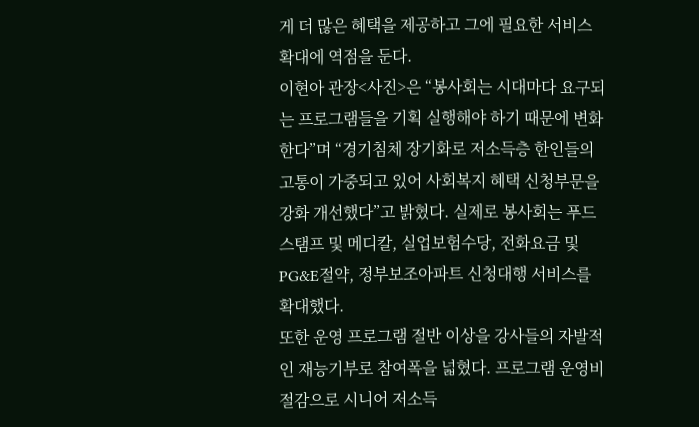게 더 많은 혜택을 제공하고 그에 필요한 서비스 확대에 역점을 둔다.
이현아 관장<사진>은 “봉사회는 시대마다 요구되는 프로그램들을 기획 실행해야 하기 때문에 변화한다”며 “경기침체 장기화로 저소득층 한인들의 고통이 가중되고 있어 사회복지 혜택 신청부문을 강화 개선했다”고 밝혔다. 실제로 봉사회는 푸드스탬프 및 메디칼, 실업보험수당, 전화요금 및 PG&E절약, 정부보조아파트 신청대행 서비스를 확대했다.
또한 운영 프로그램 절반 이상을 강사들의 자발적인 재능기부로 참여폭을 넓혔다. 프로그램 운영비 절감으로 시니어 저소득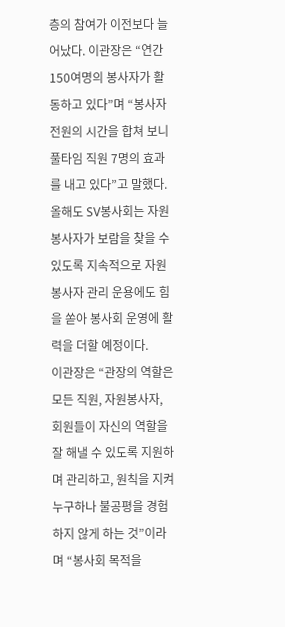층의 참여가 이전보다 늘어났다. 이관장은 “연간 150여명의 봉사자가 활동하고 있다”며 “봉사자 전원의 시간을 합쳐 보니 풀타임 직원 7명의 효과를 내고 있다”고 말했다. 올해도 SV봉사회는 자원봉사자가 보람을 찾을 수 있도록 지속적으로 자원봉사자 관리 운용에도 힘을 쏟아 봉사회 운영에 활력을 더할 예정이다.
이관장은 “관장의 역할은 모든 직원, 자원봉사자, 회원들이 자신의 역할을 잘 해낼 수 있도록 지원하며 관리하고, 원칙을 지켜 누구하나 불공평을 경험하지 않게 하는 것”이라며 “봉사회 목적을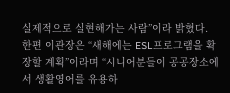실제적으로 실현해가는 사람”이라 밝혔다.
한편 이관장은 “새해에는 ESL프로그램을 확장할 계획”이라며 “시니어분들이 공공장소에서 생활영어를 유용하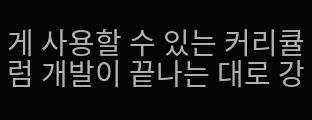게 사용할 수 있는 커리큘럼 개발이 끝나는 대로 강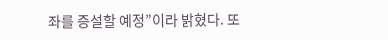좌를 증설할 예정”이라 밝혔다. 또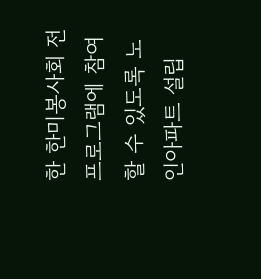한 한미봉사회 전 프로그램에 참여할 수 있도록 노인아파트 설립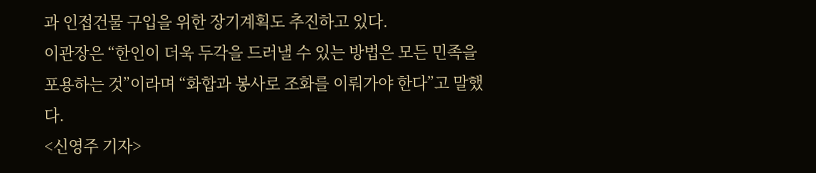과 인접건물 구입을 위한 장기계획도 추진하고 있다.
이관장은 “한인이 더욱 두각을 드러낼 수 있는 방법은 모든 민족을 포용하는 것”이라며 “화합과 봉사로 조화를 이뤄가야 한다”고 말했다.
<신영주 기자>